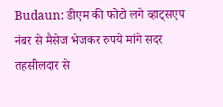Budaun: डीएम की फोटो लगे व्हाट्सएप नंबर से मैसेज भेजकर रुपये मांगे सदर तहसीलदार से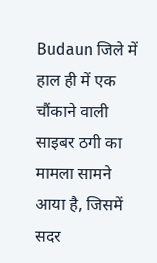Budaun जिले में हाल ही में एक चौंकाने वाली साइबर ठगी का मामला सामने आया है, जिसमें सदर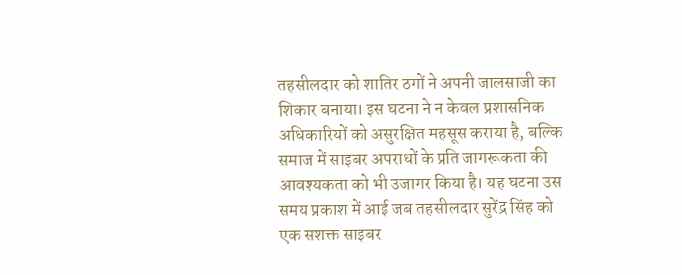तहसीलदार को शातिर ठगों ने अपनी जालसाजी का शिकार बनाया। इस घटना ने न केवल प्रशासनिक अधिकारियों को असुरक्षित महसूस कराया है, बल्कि समाज में साइबर अपराधों के प्रति जागरूकता की आवश्यकता को भी उजागर किया है। यह घटना उस समय प्रकाश में आई जब तहसीलदार सुरेंद्र सिंह को एक सशक्त साइबर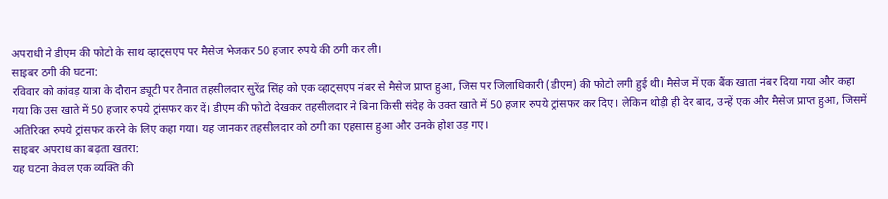अपराधी ने डीएम की फोटो के साथ व्हाट्सएप पर मैसेज भेजकर 50 हजार रुपये की ठगी कर ली।
साइबर ठगी की घटना:
रविवार को कांवड़ यात्रा के दौरान ड्यूटी पर तैनात तहसीलदार सुरेंद्र सिंह को एक व्हाट्सएप नंबर से मैसेज प्राप्त हुआ, जिस पर जिलाधिकारी (डीएम) की फोटो लगी हुई थी। मैसेज में एक बैंक खाता नंबर दिया गया और कहा गया कि उस खाते में 50 हजार रुपये ट्रांसफर कर दें। डीएम की फोटो देखकर तहसीलदार ने बिना किसी संदेह के उक्त खाते में 50 हजार रुपये ट्रांसफर कर दिए। लेकिन थोड़ी ही देर बाद, उन्हें एक और मैसेज प्राप्त हुआ, जिसमें अतिरिक्त रुपये ट्रांसफर करने के लिए कहा गया। यह जानकर तहसीलदार को ठगी का एहसास हुआ और उनके होश उड़ गए।
साइबर अपराध का बढ़ता खतरा:
यह घटना केवल एक व्यक्ति की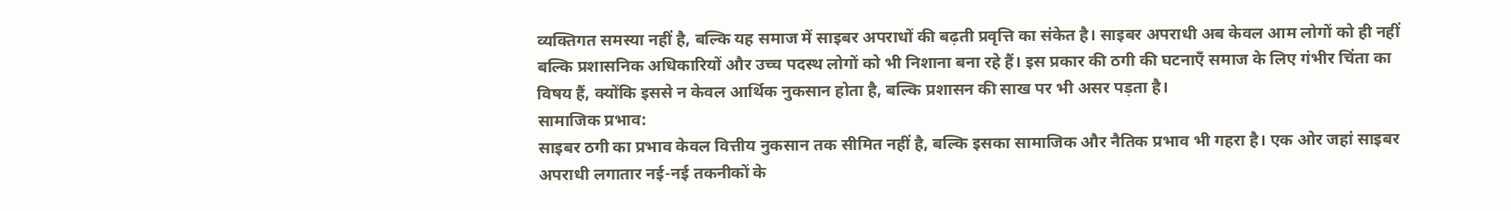व्यक्तिगत समस्या नहीं है, बल्कि यह समाज में साइबर अपराधों की बढ़ती प्रवृत्ति का संकेत है। साइबर अपराधी अब केवल आम लोगों को ही नहीं बल्कि प्रशासनिक अधिकारियों और उच्च पदस्थ लोगों को भी निशाना बना रहे हैं। इस प्रकार की ठगी की घटनाएँ समाज के लिए गंभीर चिंता का विषय हैं, क्योंकि इससे न केवल आर्थिक नुकसान होता है, बल्कि प्रशासन की साख पर भी असर पड़ता है।
सामाजिक प्रभाव:
साइबर ठगी का प्रभाव केवल वित्तीय नुकसान तक सीमित नहीं है, बल्कि इसका सामाजिक और नैतिक प्रभाव भी गहरा है। एक ओर जहां साइबर अपराधी लगातार नई-नई तकनीकों के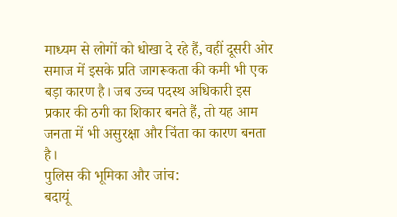माध्यम से लोगों को धोखा दे रहे हैं, वहीं दूसरी ओर समाज में इसके प्रति जागरूकता की कमी भी एक बड़ा कारण है। जब उच्च पदस्थ अधिकारी इस प्रकार की ठगी का शिकार बनते हैं, तो यह आम जनता में भी असुरक्षा और चिंता का कारण बनता है।
पुलिस की भूमिका और जांच:
बदायूं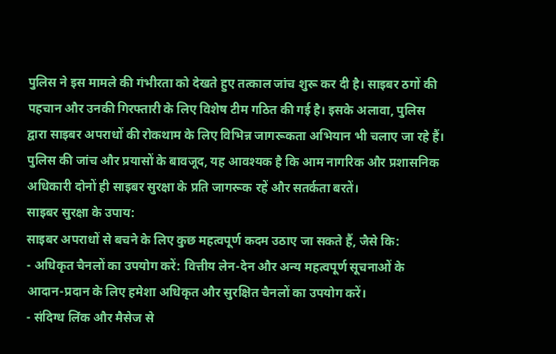पुलिस ने इस मामले की गंभीरता को देखते हुए तत्काल जांच शुरू कर दी है। साइबर ठगों की पहचान और उनकी गिरफ्तारी के लिए विशेष टीम गठित की गई है। इसके अलावा, पुलिस द्वारा साइबर अपराधों की रोकथाम के लिए विभिन्न जागरूकता अभियान भी चलाए जा रहे हैं। पुलिस की जांच और प्रयासों के बावजूद, यह आवश्यक है कि आम नागरिक और प्रशासनिक अधिकारी दोनों ही साइबर सुरक्षा के प्रति जागरूक रहें और सतर्कता बरतें।
साइबर सुरक्षा के उपाय:
साइबर अपराधों से बचने के लिए कुछ महत्वपूर्ण कदम उठाए जा सकते हैं, जैसे कि:
- अधिकृत चैनलों का उपयोग करें: वित्तीय लेन-देन और अन्य महत्वपूर्ण सूचनाओं के आदान-प्रदान के लिए हमेशा अधिकृत और सुरक्षित चैनलों का उपयोग करें।
- संदिग्ध लिंक और मैसेज से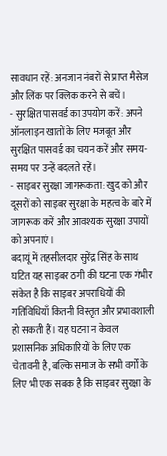सावधान रहें: अनजान नंबरों से प्राप्त मैसेज और लिंक पर क्लिक करने से बचें।
- सुरक्षित पासवर्ड का उपयोग करें: अपने ऑनलाइन खातों के लिए मजबूत और सुरक्षित पासवर्ड का चयन करें और समय-समय पर उन्हें बदलते रहें।
- साइबर सुरक्षा जागरूकता: खुद को और दूसरों को साइबर सुरक्षा के महत्व के बारे में जागरूक करें और आवश्यक सुरक्षा उपायों को अपनाएं।
बदायूं में तहसीलदार सुरेंद्र सिंह के साथ घटित यह साइबर ठगी की घटना एक गंभीर संकेत है कि साइबर अपराधियों की गतिविधियाँ कितनी विस्तृत और प्रभावशाली हो सकती हैं। यह घटना न केवल प्रशासनिक अधिकारियों के लिए एक चेतावनी है, बल्कि समाज के सभी वर्गों के लिए भी एक सबक है कि साइबर सुरक्षा के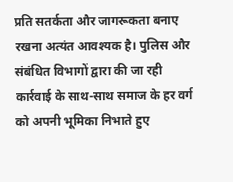प्रति सतर्कता और जागरूकता बनाए रखना अत्यंत आवश्यक है। पुलिस और संबंधित विभागों द्वारा की जा रही कार्रवाई के साथ-साथ समाज के हर वर्ग को अपनी भूमिका निभाते हुए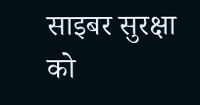साइबर सुरक्षा को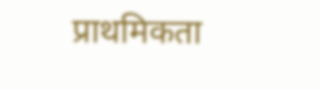प्राथमिकता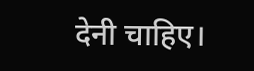देनी चाहिए।